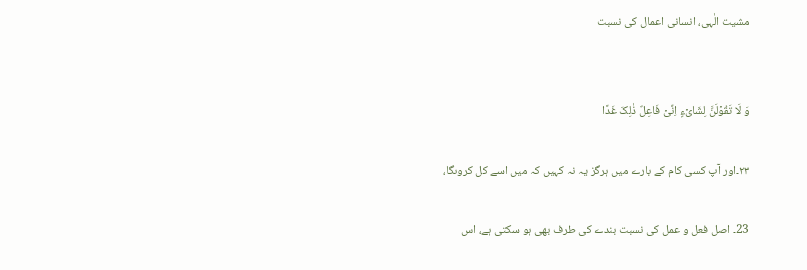مشیت الٰہی، انسانی اعمال کی نسبت


وَ لَا تَقُوۡلَنَّ لِشَایۡءٍ اِنِّیۡ فَاعِلٌ ذٰلِکَ غَدًا

۲۳۔اور آپ کسی کام کے بارے میں ہرگز یہ نہ کہیں کہ میں اسے کل کروںگا،

23۔ اصل فعل و عمل کی نسبت بندے کی طرف بھی ہو سکتی ہے، اس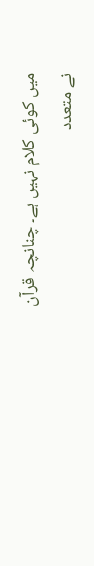میں کوئی کلام نہیں ہے۔ چنانچہ قرآن نے متعدد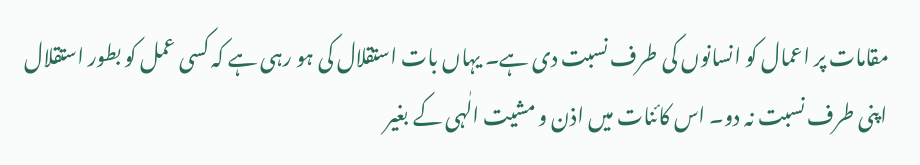مقامات پر اعمال کو انسانوں کی طرف نسبت دی ہے۔ یہاں بات استقلال کی ہو رہی ہے کہ کسی عمل کو بطور استقلال اپنی طرف نسبت نہ دو۔ اس کائنات میں اذن و مشیت الٰہی کے بغیر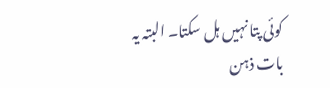کوئی پتا نہیں ہل سکتا۔ البتہ یہ بات ذہن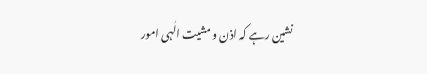نشین رہے کہ اذن و مشیت الٰہی امور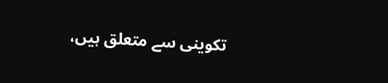تکوینی سے متعلق ہیں،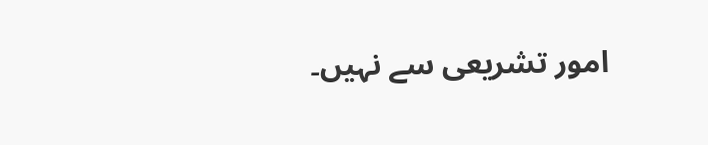امور تشریعی سے نہیں۔